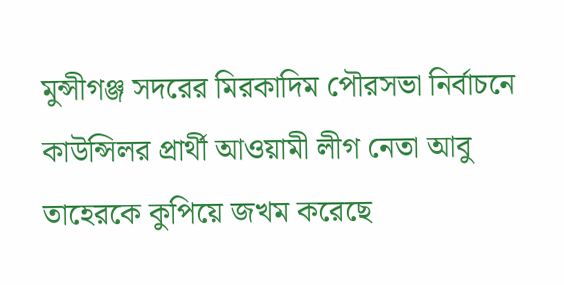মুন্সীগঞ্জ সদরের মিরকাদিম পৌরসভা নির্বাচনে কাউন্সিলর প্রার্থী আওয়ামী লীগ নেতা আবু তাহেরকে কুপিয়ে জখম করেছে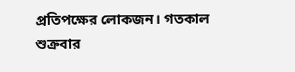প্রতিপক্ষের লোকজন। গতকাল শুক্রবার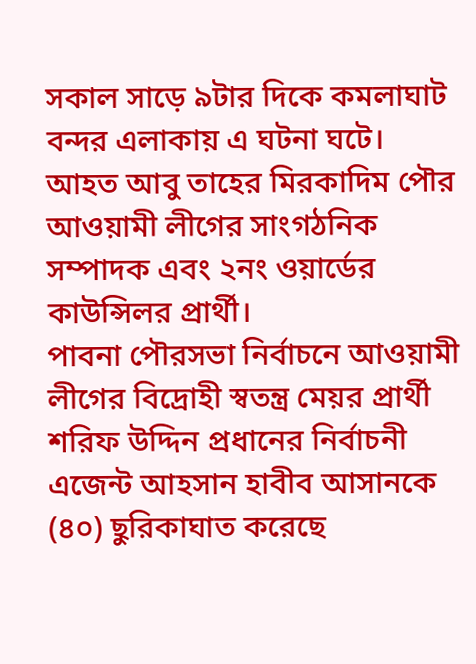সকাল সাড়ে ৯টার দিকে কমলাঘাট বন্দর এলাকায় এ ঘটনা ঘটে। আহত আবু তাহের মিরকাদিম পৌর আওয়ামী লীগের সাংগঠনিক সম্পাদক এবং ২নং ওয়ার্ডের কাউন্সিলর প্রার্থী।
পাবনা পৌরসভা নির্বাচনে আওয়ামী লীগের বিদ্রোহী স্বতন্ত্র মেয়র প্রার্থী শরিফ উদ্দিন প্রধানের নির্বাচনী এজেন্ট আহসান হাবীব আসানকে (৪০) ছুরিকাঘাত করেছে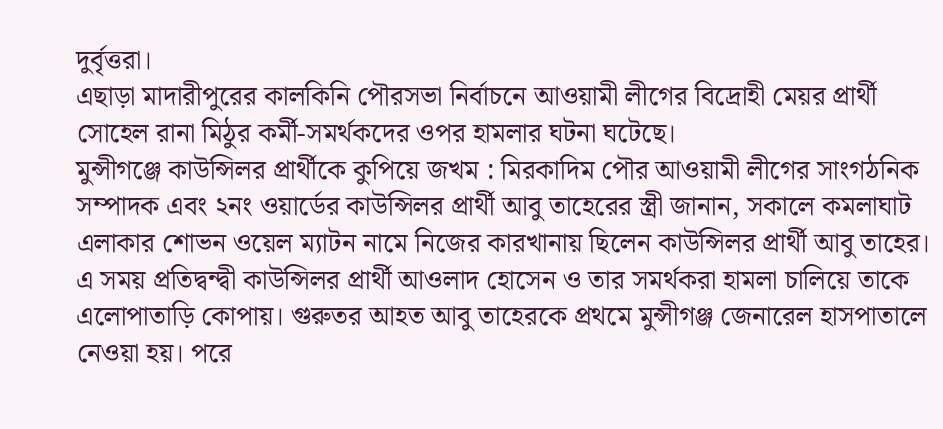দুর্বৃত্তরা।
এছাড়া মাদারীপুরের কালকিনি পৌরসভা নির্বাচনে আওয়ামী লীগের বিদ্রোহী মেয়র প্রার্থী সোহেল রানা মিঠুর কর্মী-সমর্থকদের ওপর হামলার ঘটনা ঘটেছে।
মুন্সীগঞ্জে কাউন্সিলর প্রার্থীকে কুপিয়ে জখম : মিরকাদিম পৌর আওয়ামী লীগের সাংগঠনিক সম্পাদক এবং ২নং ওয়ার্ডের কাউন্সিলর প্রার্থী আবু তাহেরের স্ত্রী জানান, সকালে কমলাঘাট এলাকার শোভন ওয়েল ম্যাটন নামে নিজের কারখানায় ছিলেন কাউন্সিলর প্রার্থী আবু তাহের। এ সময় প্রতিদ্বন্দ্বী কাউন্সিলর প্রার্থী আওলাদ হোসেন ও তার সমর্থকরা হামলা চালিয়ে তাকে এলোপাতাড়ি কোপায়। গুরুতর আহত আবু তাহেরকে প্রথমে মুন্সীগঞ্জ জেনারেল হাসপাতালে নেওয়া হয়। পরে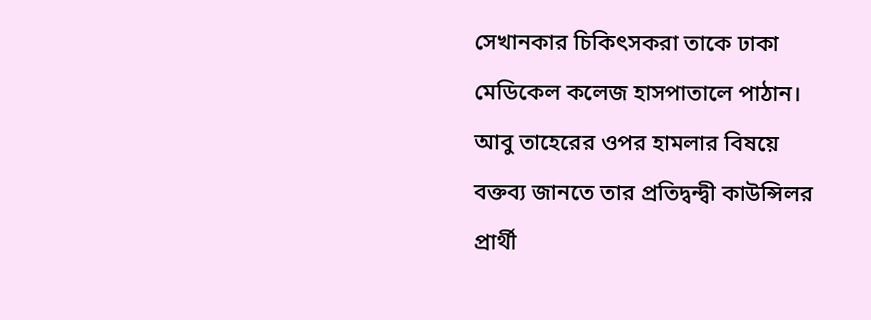সেখানকার চিকিৎসকরা তাকে ঢাকা মেডিকেল কলেজ হাসপাতালে পাঠান।
আবু তাহেরের ওপর হামলার বিষয়ে বক্তব্য জানতে তার প্রতিদ্বন্দ্বী কাউন্সিলর প্রার্থী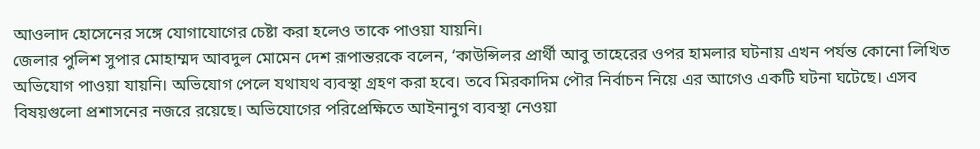আওলাদ হোসেনের সঙ্গে যোগাযোগের চেষ্টা করা হলেও তাকে পাওয়া যায়নি।
জেলার পুলিশ সুপার মোহাম্মদ আবদুল মোমেন দেশ রূপান্তরকে বলেন, ‘কাউন্সিলর প্রার্থী আবু তাহেরের ওপর হামলার ঘটনায় এখন পর্যন্ত কোনো লিখিত অভিযোগ পাওয়া যায়নি। অভিযোগ পেলে যথাযথ ব্যবস্থা গ্রহণ করা হবে। তবে মিরকাদিম পৌর নির্বাচন নিয়ে এর আগেও একটি ঘটনা ঘটেছে। এসব বিষয়গুলো প্রশাসনের নজরে রয়েছে। অভিযোগের পরিপ্রেক্ষিতে আইনানুগ ব্যবস্থা নেওয়া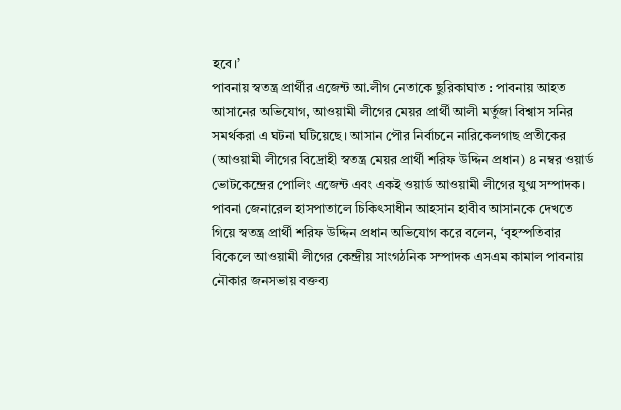হবে।’
পাবনায় স্বতন্ত্র প্রার্থীর এজেন্ট আ.লীগ নেতাকে ছুরিকাঘাত : পাবনায় আহত আসানের অভিযোগ, আওয়ামী লীগের মেয়র প্রার্থী আলী মর্তুজা বিশ্বাস সনির সমর্থকরা এ ঘটনা ঘটিয়েছে। আসান পৌর নির্বাচনে নারিকেলগাছ প্রতীকের (আওয়ামী লীগের বিদ্রোহী স্বতন্ত্র মেয়র প্রার্থী শরিফ উদ্দিন প্রধান) ৪ নম্বর ওয়ার্ড ভোটকেন্দ্রের পোলিং এজেন্ট এবং একই ওয়ার্ড আওয়ামী লীগের যুগ্ম সম্পাদক। পাবনা জেনারেল হাসপাতালে চিকিৎসাধীন আহসান হাবীব আসানকে দেখতে গিয়ে স্বতন্ত্র প্রার্থী শরিফ উদ্দিন প্রধান অভিযোগ করে বলেন, ‘বৃহস্পতিবার বিকেলে আওয়ামী লীগের কেন্দ্রীয় সাংগঠনিক সম্পাদক এসএম কামাল পাবনায় নৌকার জনসভায় বক্তব্য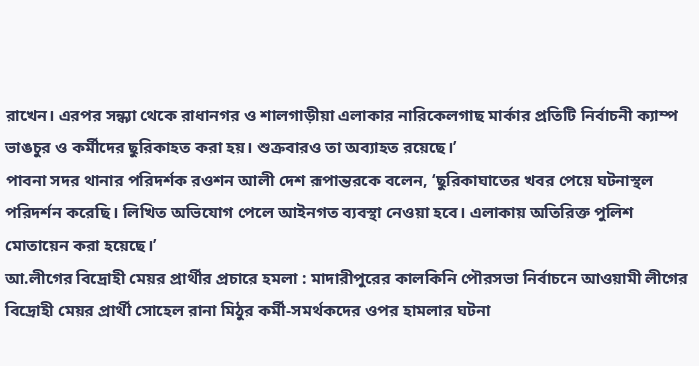রাখেন। এরপর সন্ধ্যা থেকে রাধানগর ও শালগাড়ীয়া এলাকার নারিকেলগাছ মার্কার প্রতিটি নির্বাচনী ক্যাম্প ভাঙচুর ও কর্মীদের ছুরিকাহত করা হয়। শুক্রবারও তা অব্যাহত রয়েছে।’
পাবনা সদর থানার পরিদর্শক রওশন আলী দেশ রূপান্তরকে বলেন, ‘ছুরিকাঘাতের খবর পেয়ে ঘটনাস্থল পরিদর্শন করেছি। লিখিত অভিযোগ পেলে আইনগত ব্যবস্থা নেওয়া হবে। এলাকায় অতিরিক্ত পুলিশ মোতায়েন করা হয়েছে।’
আ.লীগের বিদ্রোহী মেয়র প্রার্থীর প্রচারে হমলা : মাদারীপুরের কালকিনি পৌরসভা নির্বাচনে আওয়ামী লীগের বিদ্রোহী মেয়র প্রার্থী সোহেল রানা মিঠুর কর্মী-সমর্থকদের ওপর হামলার ঘটনা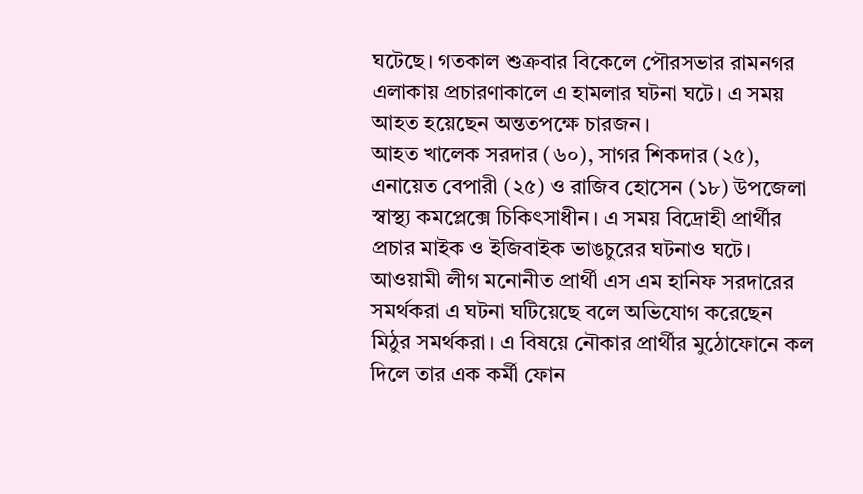ঘটেছে। গতকাল শুক্রবার বিকেলে পৌরসভার রামনগর এলাকায় প্রচারণাকালে এ হামলার ঘটনা ঘটে। এ সময় আহত হয়েছেন অন্ততপক্ষে চারজন।
আহত খালেক সরদার (৬০), সাগর শিকদার (২৫), এনায়েত বেপারী (২৫) ও রাজিব হোসেন (১৮) উপজেলা স্বাস্থ্য কমপ্লেক্সে চিকিৎসাধীন। এ সময় বিদ্রোহী প্রার্থীর প্রচার মাইক ও ইজিবাইক ভাঙচুরের ঘটনাও ঘটে।
আওয়ামী লীগ মনোনীত প্রার্থী এস এম হানিফ সরদারের সমর্থকরা এ ঘটনা ঘটিয়েছে বলে অভিযোগ করেছেন মিঠুর সমর্থকরা। এ বিষয়ে নৌকার প্রার্থীর মুঠোফোনে কল দিলে তার এক কর্মী ফোন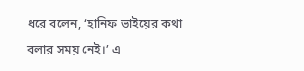ধরে বলেন, ‘হানিফ ভাইয়ের কথা বলার সময় নেই।’ এ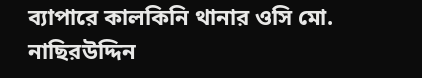ব্যাপারে কালকিনি থানার ওসি মো. নাছিরউদ্দিন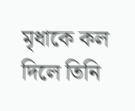মৃধাকে কল দিলে তিনি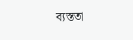ব্যস্ততা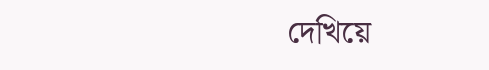দেখিয়ে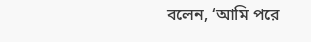বলেন, ‘আমি পরে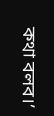কথা বলব।’